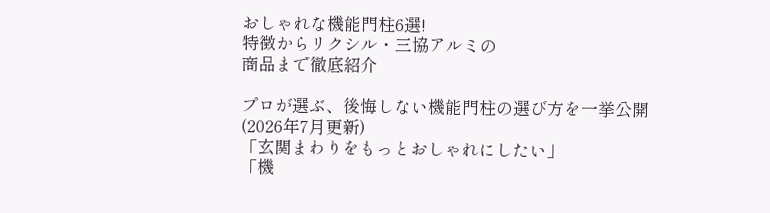おしゃれな機能門柱6選!
特徴からリクシル・三協アルミの
商品まで徹底紹介

プロが選ぶ、後悔しない機能門柱の選び方を一挙公開
(2026年7月更新)
「玄関まわりをもっとおしゃれにしたい」
「機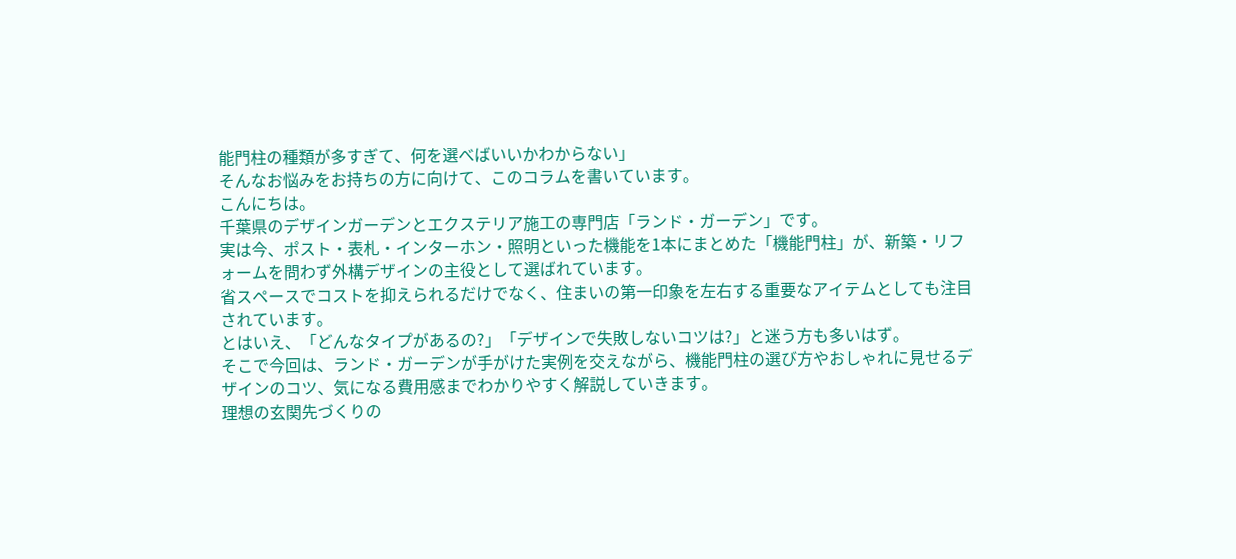能門柱の種類が多すぎて、何を選べばいいかわからない」
そんなお悩みをお持ちの方に向けて、このコラムを書いています。
こんにちは。
千葉県のデザインガーデンとエクステリア施工の専門店「ランド・ガーデン」です。
実は今、ポスト・表札・インターホン・照明といった機能を1本にまとめた「機能門柱」が、新築・リフォームを問わず外構デザインの主役として選ばれています。
省スペースでコストを抑えられるだけでなく、住まいの第一印象を左右する重要なアイテムとしても注目されています。
とはいえ、「どんなタイプがあるの?」「デザインで失敗しないコツは?」と迷う方も多いはず。
そこで今回は、ランド・ガーデンが手がけた実例を交えながら、機能門柱の選び方やおしゃれに見せるデザインのコツ、気になる費用感までわかりやすく解説していきます。
理想の玄関先づくりの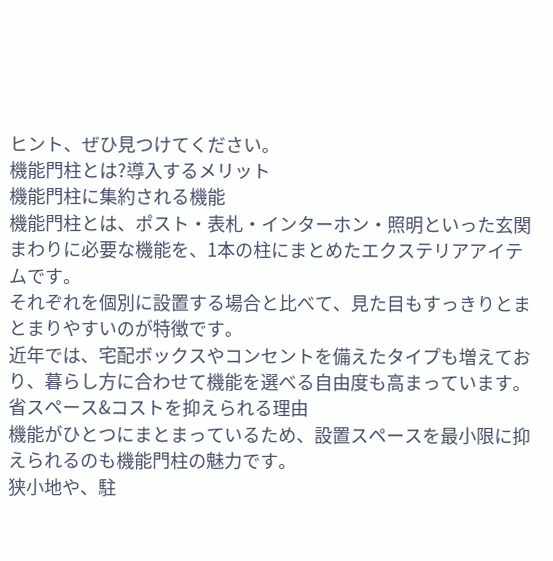ヒント、ぜひ見つけてください。
機能門柱とは?導入するメリット
機能門柱に集約される機能
機能門柱とは、ポスト・表札・インターホン・照明といった玄関まわりに必要な機能を、1本の柱にまとめたエクステリアアイテムです。
それぞれを個別に設置する場合と比べて、見た目もすっきりとまとまりやすいのが特徴です。
近年では、宅配ボックスやコンセントを備えたタイプも増えており、暮らし方に合わせて機能を選べる自由度も高まっています。
省スペース&コストを抑えられる理由
機能がひとつにまとまっているため、設置スペースを最小限に抑えられるのも機能門柱の魅力です。
狭小地や、駐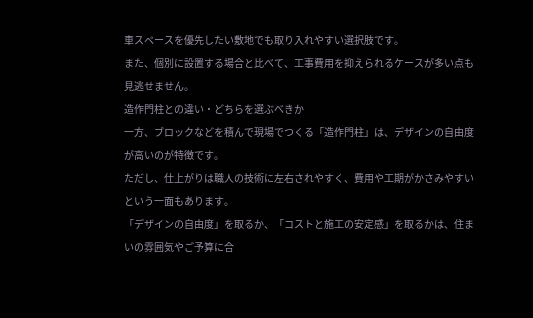車スペースを優先したい敷地でも取り入れやすい選択肢です。
また、個別に設置する場合と比べて、工事費用を抑えられるケースが多い点も見逃せません。
造作門柱との違い・どちらを選ぶべきか
一方、ブロックなどを積んで現場でつくる「造作門柱」は、デザインの自由度が高いのが特徴です。
ただし、仕上がりは職人の技術に左右されやすく、費用や工期がかさみやすいという一面もあります。
「デザインの自由度」を取るか、「コストと施工の安定感」を取るかは、住まいの雰囲気やご予算に合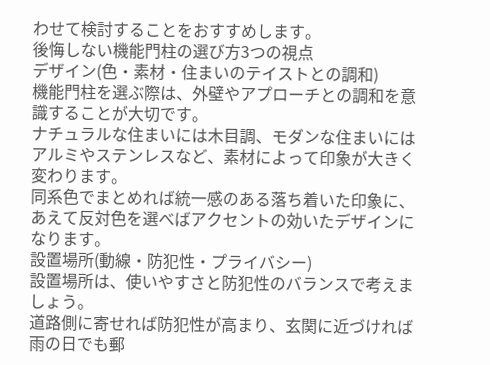わせて検討することをおすすめします。
後悔しない機能門柱の選び方3つの視点
デザイン(色・素材・住まいのテイストとの調和)
機能門柱を選ぶ際は、外壁やアプローチとの調和を意識することが大切です。
ナチュラルな住まいには木目調、モダンな住まいにはアルミやステンレスなど、素材によって印象が大きく変わります。
同系色でまとめれば統一感のある落ち着いた印象に、あえて反対色を選べばアクセントの効いたデザインになります。
設置場所(動線・防犯性・プライバシー)
設置場所は、使いやすさと防犯性のバランスで考えましょう。
道路側に寄せれば防犯性が高まり、玄関に近づければ雨の日でも郵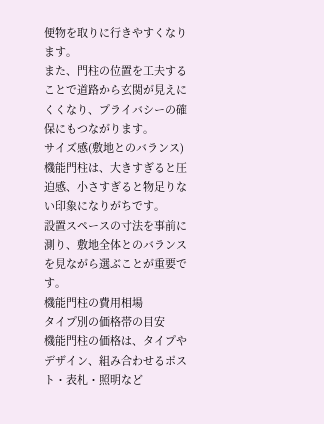便物を取りに行きやすくなります。
また、門柱の位置を工夫することで道路から玄関が見えにくくなり、プライバシーの確保にもつながります。
サイズ感(敷地とのバランス)
機能門柱は、大きすぎると圧迫感、小さすぎると物足りない印象になりがちです。
設置スペースの寸法を事前に測り、敷地全体とのバランスを見ながら選ぶことが重要です。
機能門柱の費用相場
タイプ別の価格帯の目安
機能門柱の価格は、タイプやデザイン、組み合わせるポスト・表札・照明など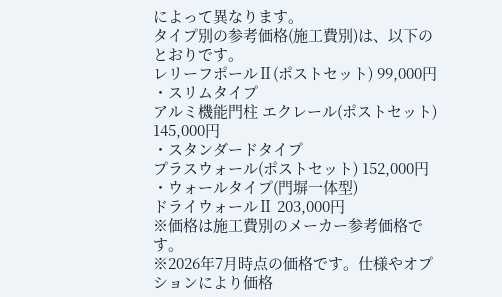によって異なります。
タイプ別の参考価格(施工費別)は、以下のとおりです。
レリーフポールⅡ(ポストセット) 99,000円
・スリムタイプ
アルミ機能門柱 エクレール(ポストセット) 145,000円
・スタンダードタイプ
プラスウォール(ポストセット) 152,000円
・ウォールタイプ(門塀一体型)
ドライウォールⅡ 203,000円
※価格は施工費別のメーカー参考価格です。
※2026年7月時点の価格です。仕様やオプションにより価格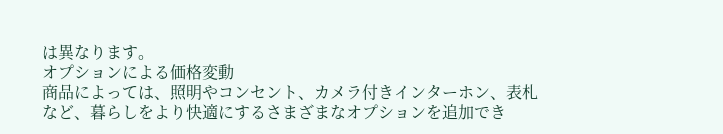は異なります。
オプションによる価格変動
商品によっては、照明やコンセント、カメラ付きインターホン、表札など、暮らしをより快適にするさまざまなオプションを追加でき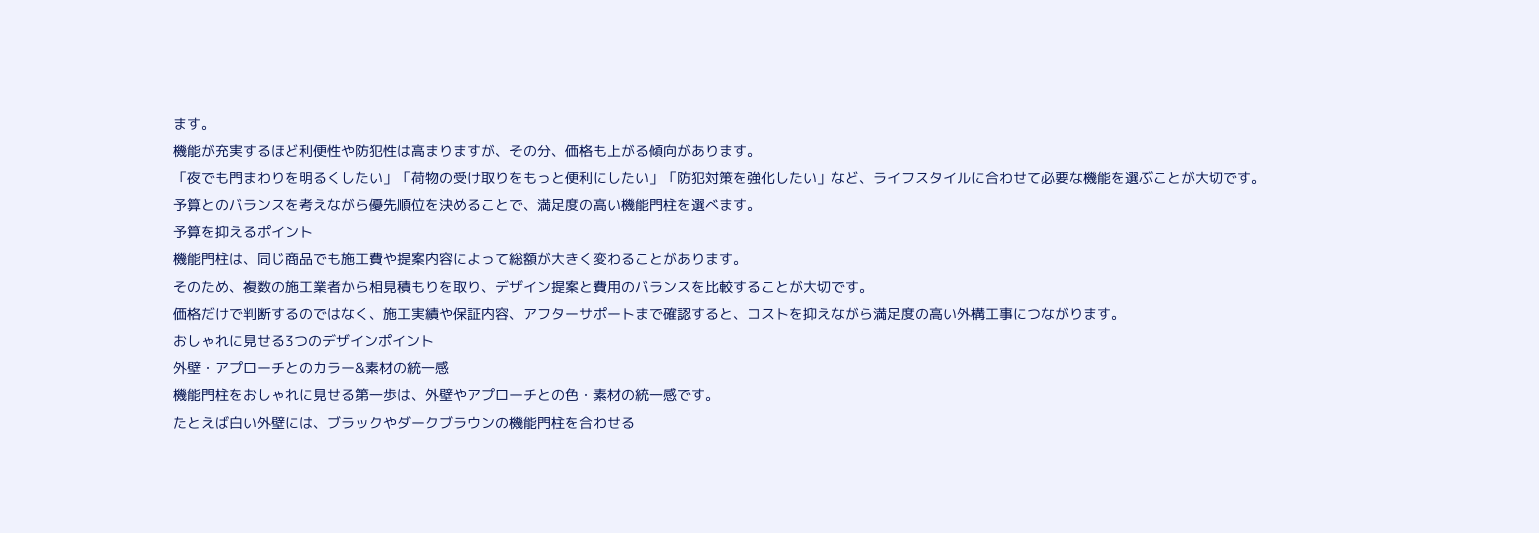ます。
機能が充実するほど利便性や防犯性は高まりますが、その分、価格も上がる傾向があります。
「夜でも門まわりを明るくしたい」「荷物の受け取りをもっと便利にしたい」「防犯対策を強化したい」など、ライフスタイルに合わせて必要な機能を選ぶことが大切です。
予算とのバランスを考えながら優先順位を決めることで、満足度の高い機能門柱を選べます。
予算を抑えるポイント
機能門柱は、同じ商品でも施工費や提案内容によって総額が大きく変わることがあります。
そのため、複数の施工業者から相見積もりを取り、デザイン提案と費用のバランスを比較することが大切です。
価格だけで判断するのではなく、施工実績や保証内容、アフターサポートまで確認すると、コストを抑えながら満足度の高い外構工事につながります。
おしゃれに見せる3つのデザインポイント
外壁・アプローチとのカラー&素材の統一感
機能門柱をおしゃれに見せる第一歩は、外壁やアプローチとの色・素材の統一感です。
たとえば白い外壁には、ブラックやダークブラウンの機能門柱を合わせる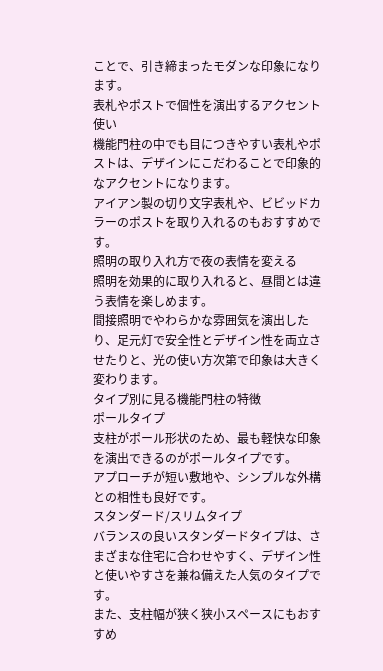ことで、引き締まったモダンな印象になります。
表札やポストで個性を演出するアクセント使い
機能門柱の中でも目につきやすい表札やポストは、デザインにこだわることで印象的なアクセントになります。
アイアン製の切り文字表札や、ビビッドカラーのポストを取り入れるのもおすすめです。
照明の取り入れ方で夜の表情を変える
照明を効果的に取り入れると、昼間とは違う表情を楽しめます。
間接照明でやわらかな雰囲気を演出したり、足元灯で安全性とデザイン性を両立させたりと、光の使い方次第で印象は大きく変わります。
タイプ別に見る機能門柱の特徴
ポールタイプ
支柱がポール形状のため、最も軽快な印象を演出できるのがポールタイプです。
アプローチが短い敷地や、シンプルな外構との相性も良好です。
スタンダード/スリムタイプ
バランスの良いスタンダードタイプは、さまざまな住宅に合わせやすく、デザイン性と使いやすさを兼ね備えた人気のタイプです。
また、支柱幅が狭く狭小スペースにもおすすめ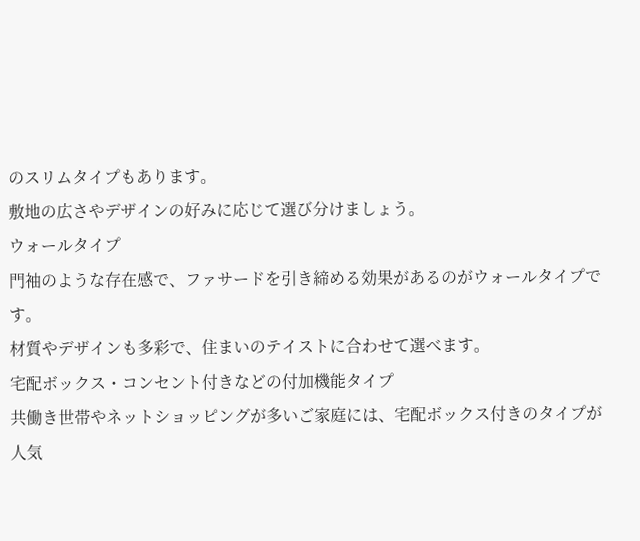のスリムタイプもあります。
敷地の広さやデザインの好みに応じて選び分けましょう。
ウォールタイプ
門袖のような存在感で、ファサードを引き締める効果があるのがウォールタイプです。
材質やデザインも多彩で、住まいのテイストに合わせて選べます。
宅配ボックス・コンセント付きなどの付加機能タイプ
共働き世帯やネットショッピングが多いご家庭には、宅配ボックス付きのタイプが人気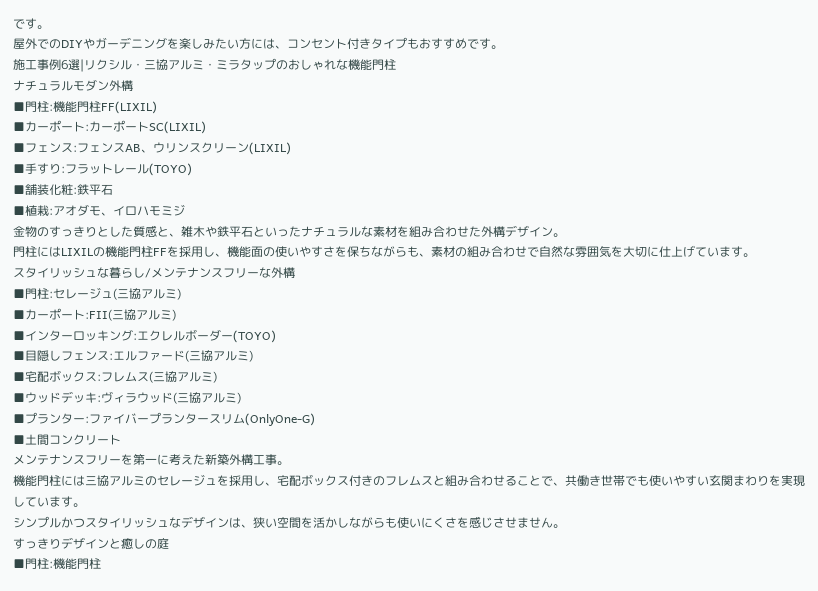です。
屋外でのDIYやガーデニングを楽しみたい方には、コンセント付きタイプもおすすめです。
施工事例6選|リクシル・三協アルミ・ミラタップのおしゃれな機能門柱
ナチュラルモダン外構
■門柱:機能門柱FF(LIXIL)
■カーポート:カーポートSC(LIXIL)
■フェンス:フェンスAB、ウリンスクリーン(LIXIL)
■手すり:フラットレール(TOYO)
■舗装化粧:鉄平石
■植栽:アオダモ、イロハモミジ
金物のすっきりとした質感と、雑木や鉄平石といったナチュラルな素材を組み合わせた外構デザイン。
門柱にはLIXILの機能門柱FFを採用し、機能面の使いやすさを保ちながらも、素材の組み合わせで自然な雰囲気を大切に仕上げています。
スタイリッシュな暮らし/メンテナンスフリーな外構
■門柱:セレージュ(三協アルミ)
■カーポート:FII(三協アルミ)
■インターロッキング:エクレルボーダー(TOYO)
■目隠しフェンス:エルファード(三協アルミ)
■宅配ボックス:フレムス(三協アルミ)
■ウッドデッキ:ヴィラウッド(三協アルミ)
■プランター:ファイバープランタースリム(OnlyOne-G)
■土間コンクリート
メンテナンスフリーを第一に考えた新築外構工事。
機能門柱には三協アルミのセレージュを採用し、宅配ボックス付きのフレムスと組み合わせることで、共働き世帯でも使いやすい玄関まわりを実現しています。
シンプルかつスタイリッシュなデザインは、狭い空間を活かしながらも使いにくさを感じさせません。
すっきりデザインと癒しの庭
■門柱:機能門柱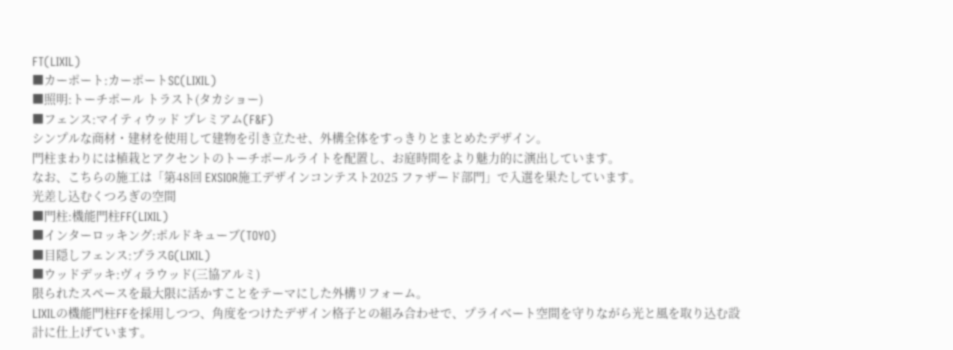FT(LIXIL)
■カーポート:カーポートSC(LIXIL)
■照明:トーチポール トラスト(タカショー)
■フェンス:マイティウッド プレミアム(F&F)
シンプルな商材・建材を使用して建物を引き立たせ、外構全体をすっきりとまとめたデザイン。
門柱まわりには植栽とアクセントのトーチポールライトを配置し、お庭時間をより魅力的に演出しています。
なお、こちらの施工は「第48回 EXSIOR施工デザインコンテスト2025 ファザード部門」で入選を果たしています。
光差し込むくつろぎの空間
■門柱:機能門柱FF(LIXIL)
■インターロッキング:ポルドキューブ(TOYO)
■目隠しフェンス:プラスG(LIXIL)
■ウッドデッキ:ヴィラウッド(三協アルミ)
限られたスペースを最大限に活かすことをテーマにした外構リフォーム。
LIXILの機能門柱FFを採用しつつ、角度をつけたデザイン格子との組み合わせで、プライベート空間を守りながら光と風を取り込む設計に仕上げています。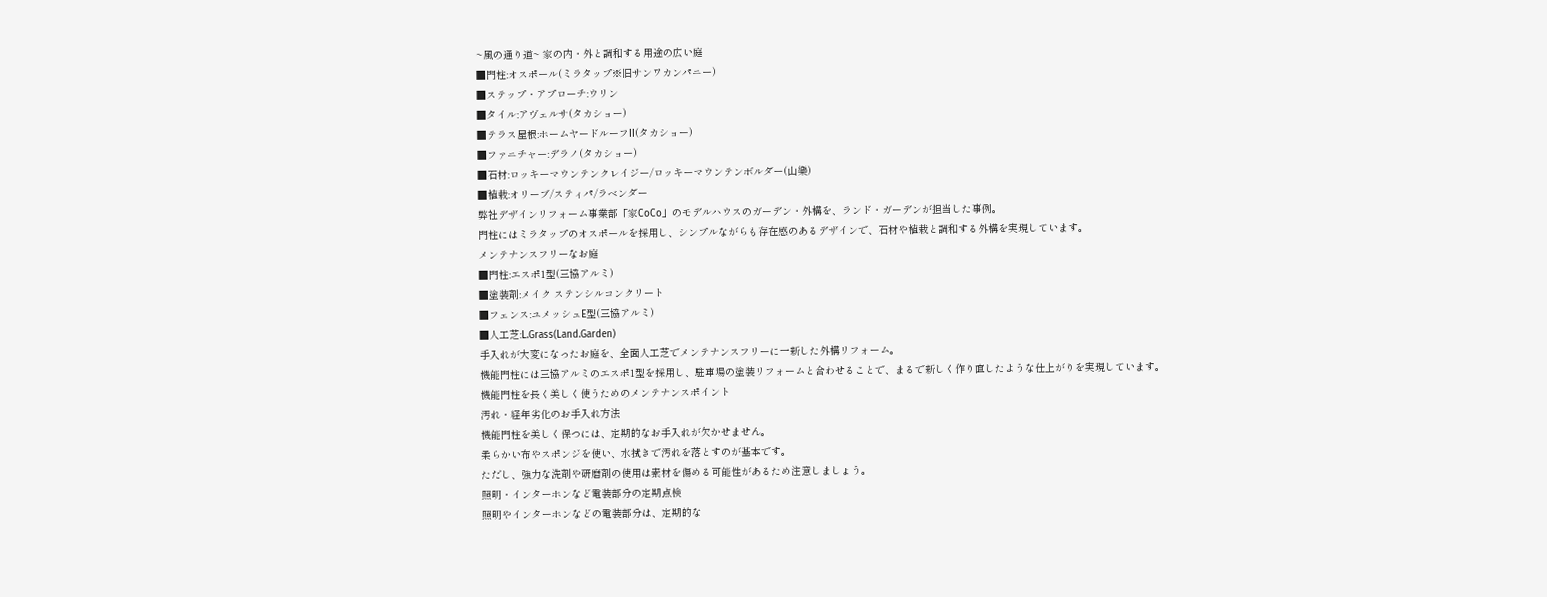~風の通り道~ 家の内・外と調和する用途の広い庭
■門柱:オスポール(ミラタップ※旧サンワカンパニー)
■ステップ・アプローチ:ウリン
■タイル:アヴェルサ(タカショー)
■テラス屋根:ホームヤードルーフII(タカショー)
■ファニチャー:デラノ(タカショー)
■石材:ロッキーマウンテンクレイジー/ロッキーマウンテンボルダー(山樂)
■植栽:オリーブ/スティパ/ラベンダー
弊社デザインリフォーム事業部「家CoCo」のモデルハウスのガーデン・外構を、ランド・ガーデンが担当した事例。
門柱にはミラタップのオスポールを採用し、シンプルながらも存在感のあるデザインで、石材や植栽と調和する外構を実現しています。
メンテナンスフリーなお庭
■門柱:エスポ1型(三協アルミ)
■塗装剤:メイク ステンシルコンクリート
■フェンス:ユメッシュE型(三協アルミ)
■人工芝:L.Grass(Land.Garden)
手入れが大変になったお庭を、全面人工芝でメンテナンスフリーに一新した外構リフォーム。
機能門柱には三協アルミのエスポ1型を採用し、駐車場の塗装リフォームと合わせることで、まるで新しく作り直したような仕上がりを実現しています。
機能門柱を長く美しく使うためのメンテナンスポイント
汚れ・経年劣化のお手入れ方法
機能門柱を美しく保つには、定期的なお手入れが欠かせません。
柔らかい布やスポンジを使い、水拭きで汚れを落とすのが基本です。
ただし、強力な洗剤や研磨剤の使用は素材を傷める可能性があるため注意しましょう。
照明・インターホンなど電装部分の定期点検
照明やインターホンなどの電装部分は、定期的な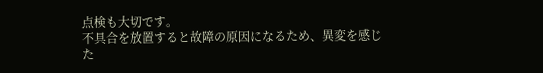点検も大切です。
不具合を放置すると故障の原因になるため、異変を感じた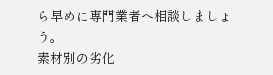ら早めに専門業者へ相談しましょう。
素材別の劣化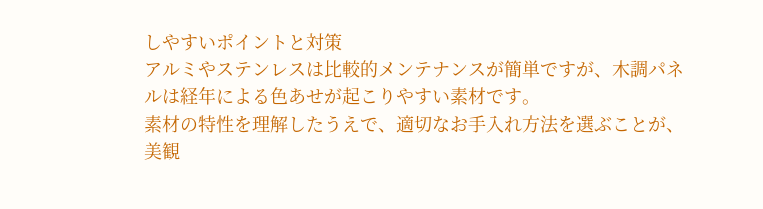しやすいポイントと対策
アルミやステンレスは比較的メンテナンスが簡単ですが、木調パネルは経年による色あせが起こりやすい素材です。
素材の特性を理解したうえで、適切なお手入れ方法を選ぶことが、美観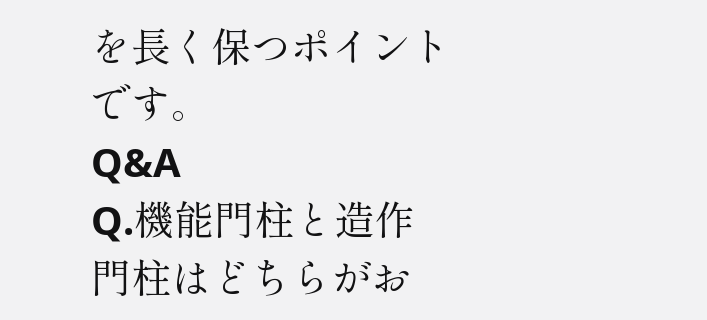を長く保つポイントです。
Q&A
Q.機能門柱と造作門柱はどちらがお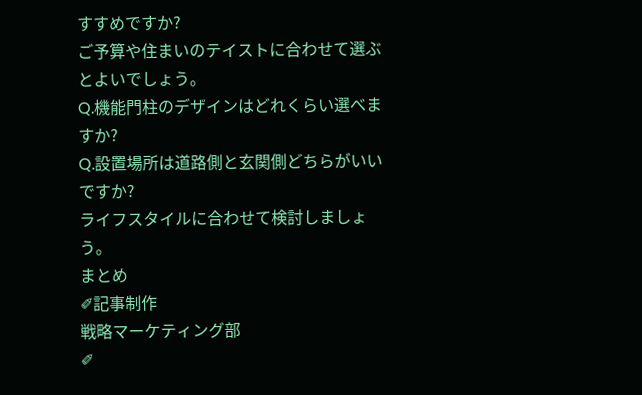すすめですか?
ご予算や住まいのテイストに合わせて選ぶとよいでしょう。
Q.機能門柱のデザインはどれくらい選べますか?
Q.設置場所は道路側と玄関側どちらがいいですか?
ライフスタイルに合わせて検討しましょう。
まとめ
✐記事制作
戦略マーケティング部
✐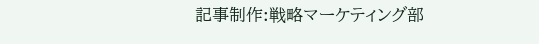記事制作:戦略マーケティング部